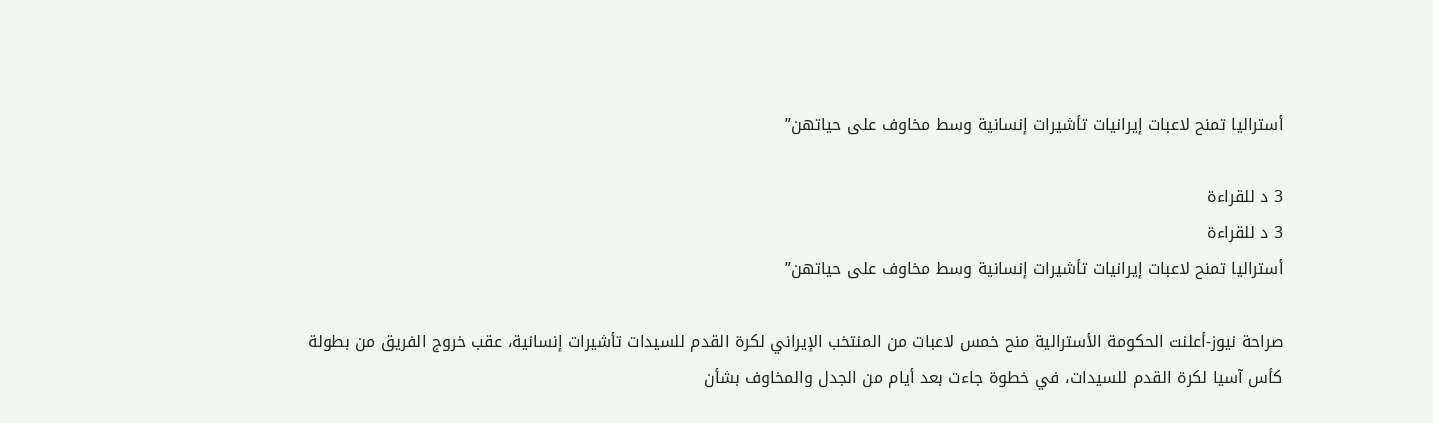أستراليا تمنح لاعبات إيرانيات تأشيرات إنسانية وسط مخاوف على حياتهن”

3 د للقراءة
3 د للقراءة
أستراليا تمنح لاعبات إيرانيات تأشيرات إنسانية وسط مخاوف على حياتهن”

صراحة نيوز-أعلنت الحكومة الأسترالية منح خمس لاعبات من المنتخب الإيراني لكرة القدم للسيدات تأشيرات إنسانية، عقب خروج الفريق من بطولة كأس آسيا لكرة القدم للسيدات، في خطوة جاءت بعد أيام من الجدل والمخاوف بشأن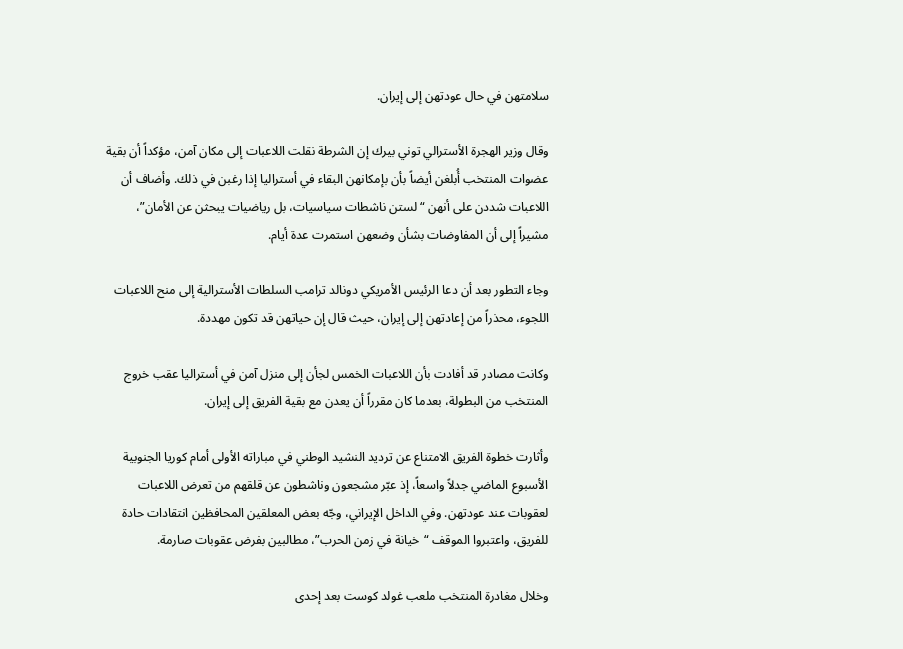سلامتهن في حال عودتهن إلى إيران.

وقال وزير الهجرة الأسترالي توني بيرك إن الشرطة نقلت اللاعبات إلى مكان آمن، مؤكداً أن بقية عضوات المنتخب أُبلغن أيضاً بأن بإمكانهن البقاء في أستراليا إذا رغبن في ذلك. وأضاف أن اللاعبات شددن على أنهن “لستن ناشطات سياسيات، بل رياضيات يبحثن عن الأمان”، مشيراً إلى أن المفاوضات بشأن وضعهن استمرت عدة أيام.

وجاء التطور بعد أن دعا الرئيس الأمريكي دونالد ترامب السلطات الأسترالية إلى منح اللاعبات اللجوء، محذراً من إعادتهن إلى إيران، حيث قال إن حياتهن قد تكون مهددة.

وكانت مصادر قد أفادت بأن اللاعبات الخمس لجأن إلى منزل آمن في أستراليا عقب خروج المنتخب من البطولة، بعدما كان مقرراً أن يعدن مع بقية الفريق إلى إيران.

وأثارت خطوة الفريق الامتناع عن ترديد النشيد الوطني في مباراته الأولى أمام كوريا الجنوبية الأسبوع الماضي جدلاً واسعاً، إذ عبّر مشجعون وناشطون عن قلقهم من تعرض اللاعبات لعقوبات عند عودتهن. وفي الداخل الإيراني، وجّه بعض المعلقين المحافظين انتقادات حادة للفريق، واعتبروا الموقف “خيانة في زمن الحرب”، مطالبين بفرض عقوبات صارمة.

وخلال مغادرة المنتخب ملعب غولد كوست بعد إحدى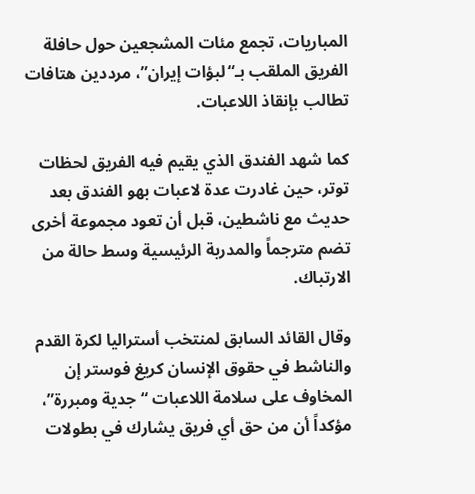المباريات، تجمع مئات المشجعين حول حافلة الفريق الملقب بـ“لبؤات إيران”، مرددين هتافات تطالب بإنقاذ اللاعبات.

كما شهد الفندق الذي يقيم فيه الفريق لحظات توتر، حين غادرت عدة لاعبات بهو الفندق بعد حديث مع ناشطين، قبل أن تعود مجموعة أخرى تضم مترجماً والمدربة الرئيسية وسط حالة من الارتباك.

وقال القائد السابق لمنتخب أستراليا لكرة القدم والناشط في حقوق الإنسان كريغ فوستر إن المخاوف على سلامة اللاعبات “جدية ومبررة”، مؤكداً أن من حق أي فريق يشارك في بطولات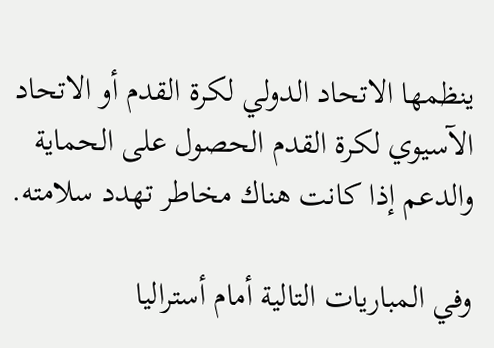ينظمها الاتحاد الدولي لكرة القدم أو الاتحاد الآسيوي لكرة القدم الحصول على الحماية والدعم إذا كانت هناك مخاطر تهدد سلامته.

وفي المباريات التالية أمام أستراليا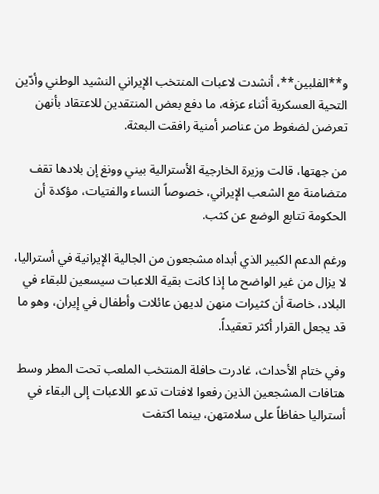و**الفلبين**، أنشدت لاعبات المنتخب الإيراني النشيد الوطني وأدّين التحية العسكرية أثناء عزفه، ما دفع بعض المنتقدين للاعتقاد بأنهن تعرضن لضغوط من عناصر أمنية رافقت البعثة.

من جهتها، قالت وزيرة الخارجية الأسترالية بيني وونغ إن بلادها تقف متضامنة مع الشعب الإيراني، خصوصاً النساء والفتيات، مؤكدة أن الحكومة تتابع الوضع عن كثب.

ورغم الدعم الكبير الذي أبداه مشجعون من الجالية الإيرانية في أستراليا، لا يزال من غير الواضح ما إذا كانت بقية اللاعبات سيسعين للبقاء في البلاد، خاصة أن كثيرات منهن لديهن عائلات وأطفال في إيران، وهو ما قد يجعل القرار أكثر تعقيداً.

وفي ختام الأحداث، غادرت حافلة المنتخب الملعب تحت المطر وسط هتافات المشجعين الذين رفعوا لافتات تدعو اللاعبات إلى البقاء في أستراليا حفاظاً على سلامتهن، بينما اكتفت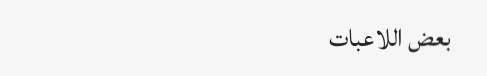بعض اللاعبات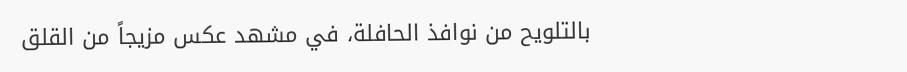بالتلويح من نوافذ الحافلة، في مشهد عكس مزيجاً من القلق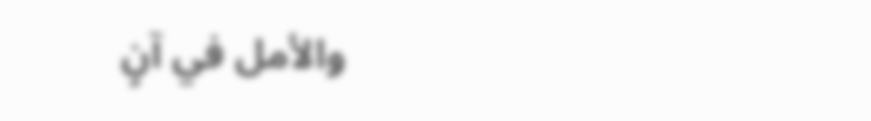والأمل في آنٍ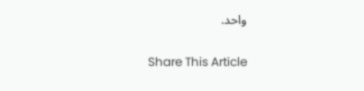واحد.

Share This Article